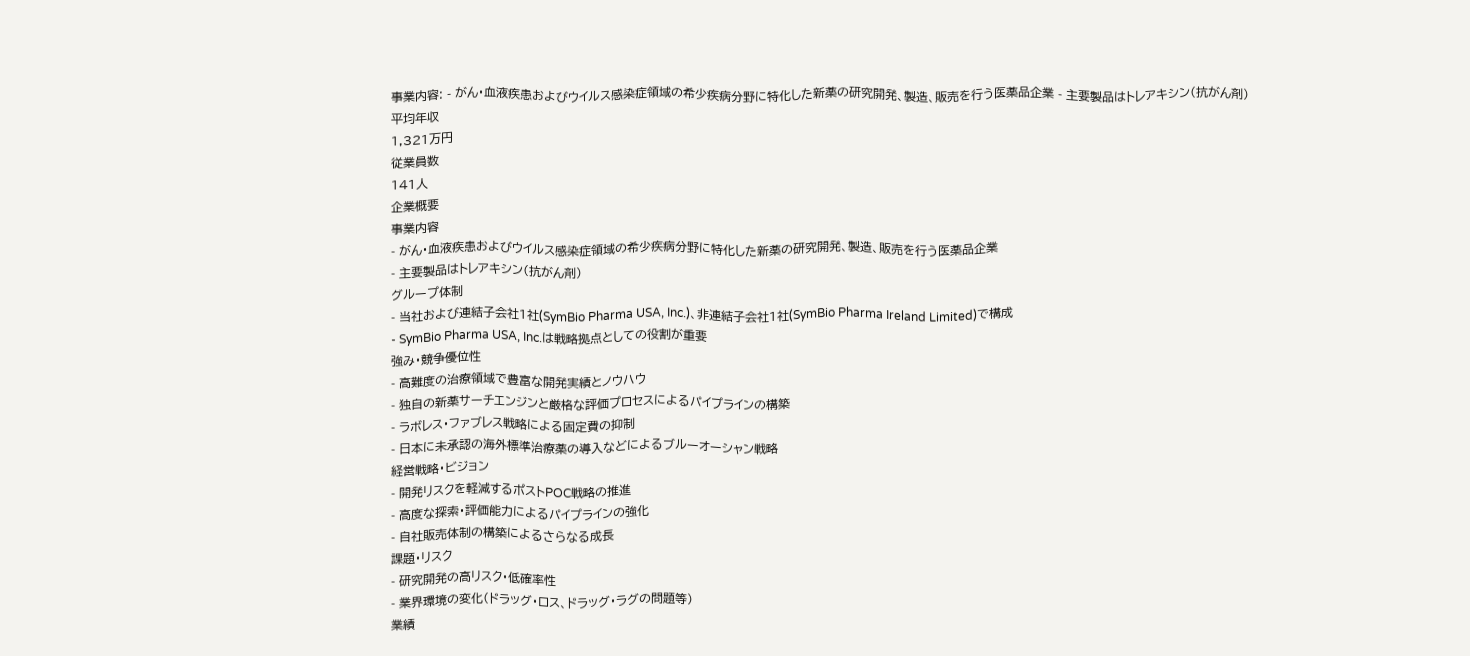事業内容: - がん・血液疾患およびウイルス感染症領域の希少疾病分野に特化した新薬の研究開発、製造、販売を行う医薬品企業 - 主要製品はトレアキシン(抗がん剤)
平均年収
1,321万円
従業員数
141人
企業概要
事業内容
- がん・血液疾患およびウイルス感染症領域の希少疾病分野に特化した新薬の研究開発、製造、販売を行う医薬品企業
- 主要製品はトレアキシン(抗がん剤)
グループ体制
- 当社および連結子会社1社(SymBio Pharma USA, Inc.)、非連結子会社1社(SymBio Pharma Ireland Limited)で構成
- SymBio Pharma USA, Inc.は戦略拠点としての役割が重要
強み・競争優位性
- 高難度の治療領域で豊富な開発実績とノウハウ
- 独自の新薬サーチエンジンと厳格な評価プロセスによるパイプラインの構築
- ラボレス・ファブレス戦略による固定費の抑制
- 日本に未承認の海外標準治療薬の導入などによるブルーオーシャン戦略
経営戦略・ビジョン
- 開発リスクを軽減するポストPOC戦略の推進
- 高度な探索・評価能力によるパイプラインの強化
- 自社販売体制の構築によるさらなる成長
課題・リスク
- 研究開発の高リスク・低確率性
- 業界環境の変化(ドラッグ・ロス、ドラッグ・ラグの問題等)
業績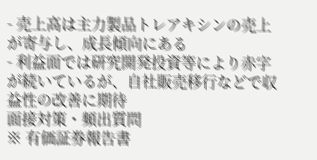- 売上高は主力製品トレアキシンの売上が寄与し、成長傾向にある
- 利益面では研究開発投資等により赤字が続いているが、自社販売移行などで収益性の改善に期待
面接対策・頻出質問
※ 有価証券報告書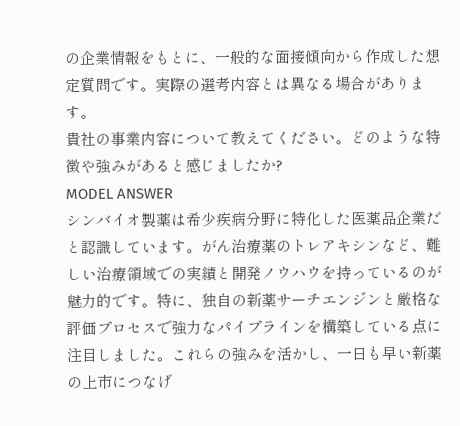の企業情報をもとに、一般的な面接傾向から作成した想定質問です。実際の選考内容とは異なる場合があります。
貴社の事業内容について教えてください。どのような特徴や強みがあると感じましたか?
MODEL ANSWER
シンバイオ製薬は希少疾病分野に特化した医薬品企業だと認識しています。がん治療薬のトレアキシンなど、難しい治療領域での実績と開発ノウハウを持っているのが魅力的です。特に、独自の新薬サーチエンジンと厳格な評価プロセスで強力なパイプラインを構築している点に注目しました。これらの強みを活かし、一日も早い新薬の上市につなげ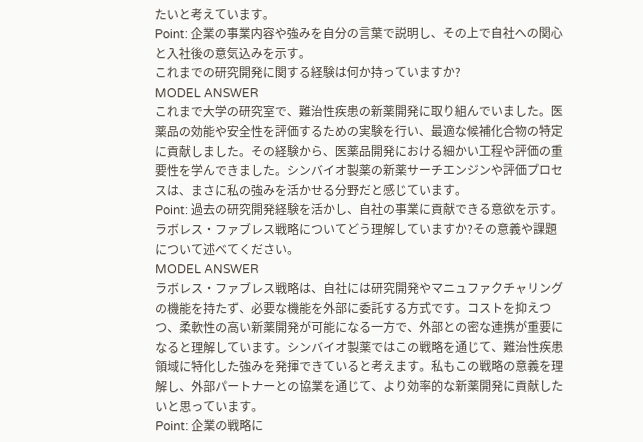たいと考えています。
Point: 企業の事業内容や強みを自分の言葉で説明し、その上で自社への関心と入社後の意気込みを示す。
これまでの研究開発に関する経験は何か持っていますか?
MODEL ANSWER
これまで大学の研究室で、難治性疾患の新薬開発に取り組んでいました。医薬品の効能や安全性を評価するための実験を行い、最適な候補化合物の特定に貢献しました。その経験から、医薬品開発における細かい工程や評価の重要性を学んできました。シンバイオ製薬の新薬サーチエンジンや評価プロセスは、まさに私の強みを活かせる分野だと感じています。
Point: 過去の研究開発経験を活かし、自社の事業に貢献できる意欲を示す。
ラボレス・ファブレス戦略についてどう理解していますか?その意義や課題について述べてください。
MODEL ANSWER
ラボレス・ファブレス戦略は、自社には研究開発やマニュファクチャリングの機能を持たず、必要な機能を外部に委託する方式です。コストを抑えつつ、柔軟性の高い新薬開発が可能になる一方で、外部との密な連携が重要になると理解しています。シンバイオ製薬ではこの戦略を通じて、難治性疾患領域に特化した強みを発揮できていると考えます。私もこの戦略の意義を理解し、外部パートナーとの協業を通じて、より効率的な新薬開発に貢献したいと思っています。
Point: 企業の戦略に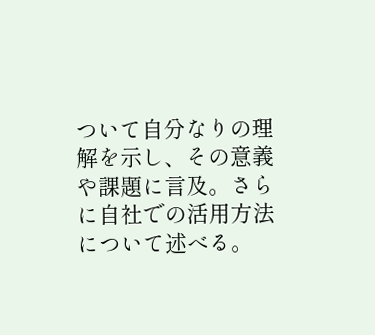ついて自分なりの理解を示し、その意義や課題に言及。さらに自社での活用方法について述べる。